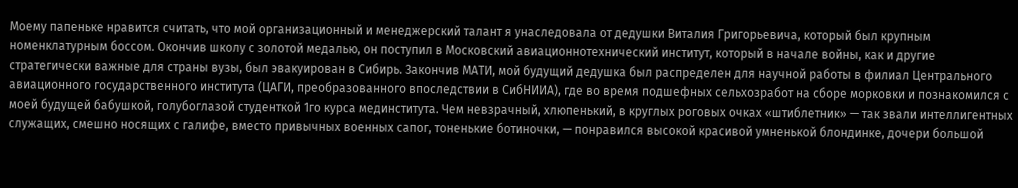Моему папеньке нравится считать, что мой организационный и менеджерский талант я унаследовала от дедушки Виталия Григорьевича, который был крупным номенклатурным боссом. Окончив школу с золотой медалью, он поступил в Московский авиационнотехнический институт, который в начале войны, как и другие стратегически важные для страны вузы, был эвакуирован в Сибирь. Закончив МАТИ, мой будущий дедушка был распределен для научной работы в филиал Центрального авиационного государственного института (ЦАГИ, преобразованного впоследствии в СибНИИА), где во время подшефных сельхозработ на сборе морковки и познакомился с моей будущей бабушкой, голубоглазой студенткой 1го курса мединститута. Чем невзрачный, хлюпенький, в круглых роговых очках «штиблетник» — так звали интеллигентных служащих, смешно носящих с галифе, вместо привычных военных сапог, тоненькие ботиночки, — понравился высокой красивой умненькой блондинке, дочери большой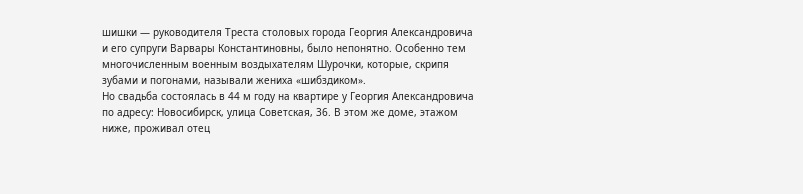шишки — руководителя Треста столовых города Георгия Александровича и его супруги Варвары Константиновны, было непонятно. Особенно тем многочисленным военным воздыхателям Шурочки, которые, скрипя зубами и погонами, называли жениха «шибздиком».
Но свадьба состоялась в 44 м году на квартире у Георгия Александровича по адресу: Новосибирск, улица Советская, 36. В этом же доме, этажом ниже, проживал отец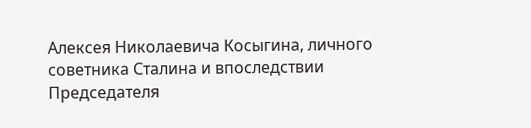Алексея Николаевича Косыгина, личного советника Сталина и впоследствии Председателя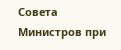Совета Министров при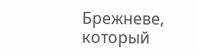Брежневе, который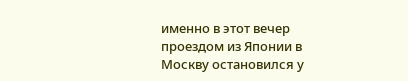именно в этот вечер проездом из Японии в Москву остановился у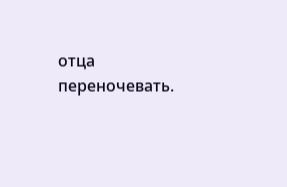отца переночевать.